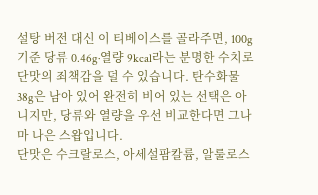설탕 버전 대신 이 티베이스를 골라주면, 100g 기준 당류 0.46g·열량 9kcal라는 분명한 수치로 단맛의 죄책감을 덜 수 있습니다. 탄수화물 38g은 남아 있어 완전히 비어 있는 선택은 아니지만, 당류와 열량을 우선 비교한다면 그나마 나은 스왑입니다.
단맛은 수크랄로스, 아세설팜칼륨, 알룰로스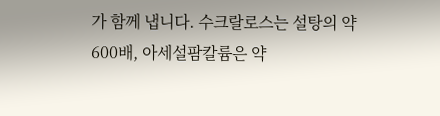가 함께 냅니다. 수크랄로스는 설탕의 약 600배, 아세설팜칼륨은 약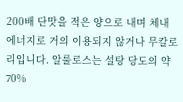200배 단맛을 적은 양으로 내며 체내 에너지로 거의 이용되지 않거나 무칼로리입니다. 알룰로스는 설탕 당도의 약 70%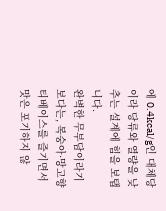에 0.4kcal/g인 대체당이라 당류와 열량을 낮추는 설계에 힘을 보탭니다.
완벽한 무부담이라기보다는, 복숭아·망고향 티베이스를 즐기면서 맛은 포기하지 않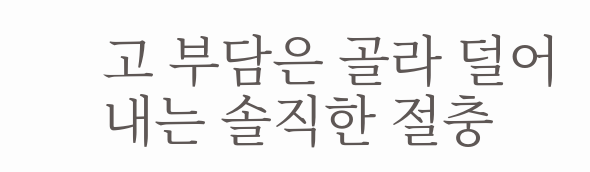고 부담은 골라 덜어내는 솔직한 절충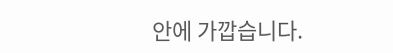안에 가깝습니다.